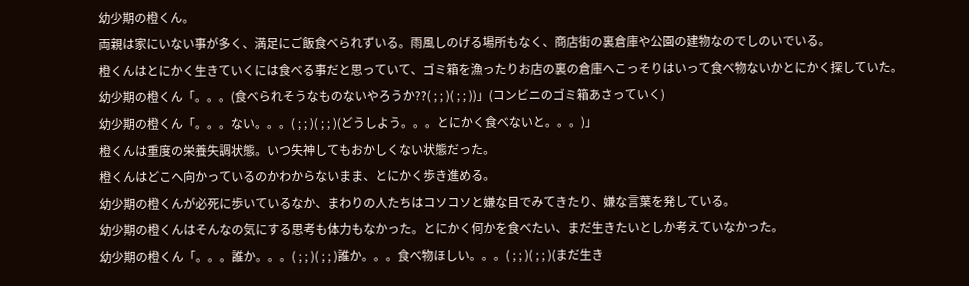幼少期の橙くん。
両親は家にいない事が多く、満足にご飯食べられずいる。雨風しのげる場所もなく、商店街の裏倉庫や公園の建物なのでしのいでいる。
橙くんはとにかく生きていくには食べる事だと思っていて、ゴミ箱を漁ったりお店の裏の倉庫へこっそりはいって食べ物ないかとにかく探していた。
幼少期の橙くん「。。。(食べられそうなものないやろうか??( ; ; )( ; ; ))」(コンビニのゴミ箱あさっていく)
幼少期の橙くん「。。。ない。。。( ; ; )( ; ; )(どうしよう。。。とにかく食べないと。。。)」
橙くんは重度の栄養失調状態。いつ失神してもおかしくない状態だった。
橙くんはどこへ向かっているのかわからないまま、とにかく歩き進める。
幼少期の橙くんが必死に歩いているなか、まわりの人たちはコソコソと嫌な目でみてきたり、嫌な言葉を発している。
幼少期の橙くんはそんなの気にする思考も体力もなかった。とにかく何かを食べたい、まだ生きたいとしか考えていなかった。
幼少期の橙くん「。。。誰か。。。( ; ; )( ; ; )誰か。。。食べ物ほしい。。。( ; ; )( ; ; )(まだ生き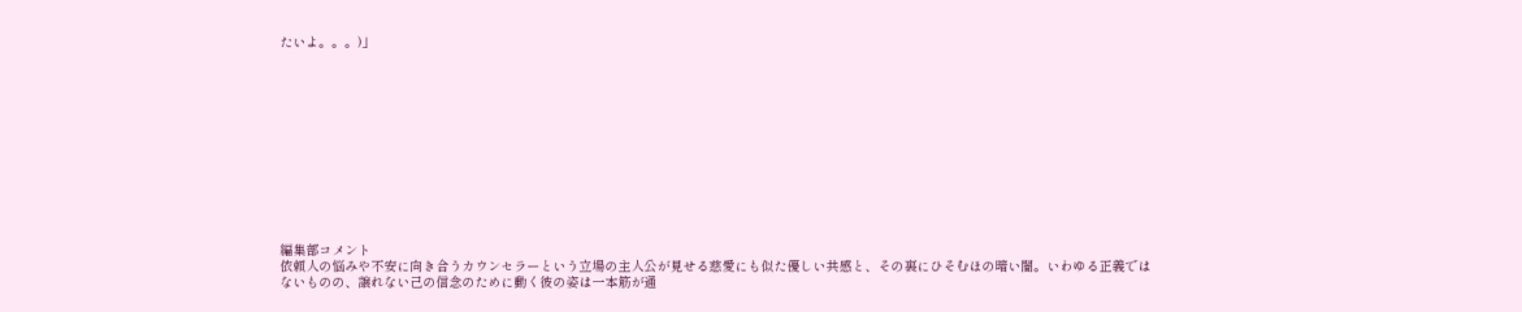たいよ。。。)」












編集部コメント
依頼人の悩みや不安に向き合うカウンセラーという立場の主人公が見せる慈愛にも似た優しい共感と、その裏にひそむほの暗い闇。いわゆる正義ではないものの、譲れない己の信念のために動く彼の姿は一本筋が通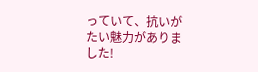っていて、抗いがたい魅力がありました!